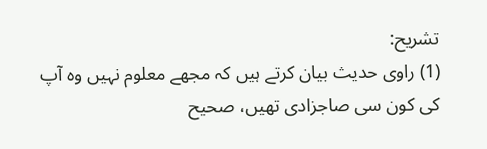تشریح:
(1) راوی حدیث بیان کرتے ہیں کہ مجھے معلوم نہیں وہ آپ کی کون سی صاجزادی تھیں، صحیح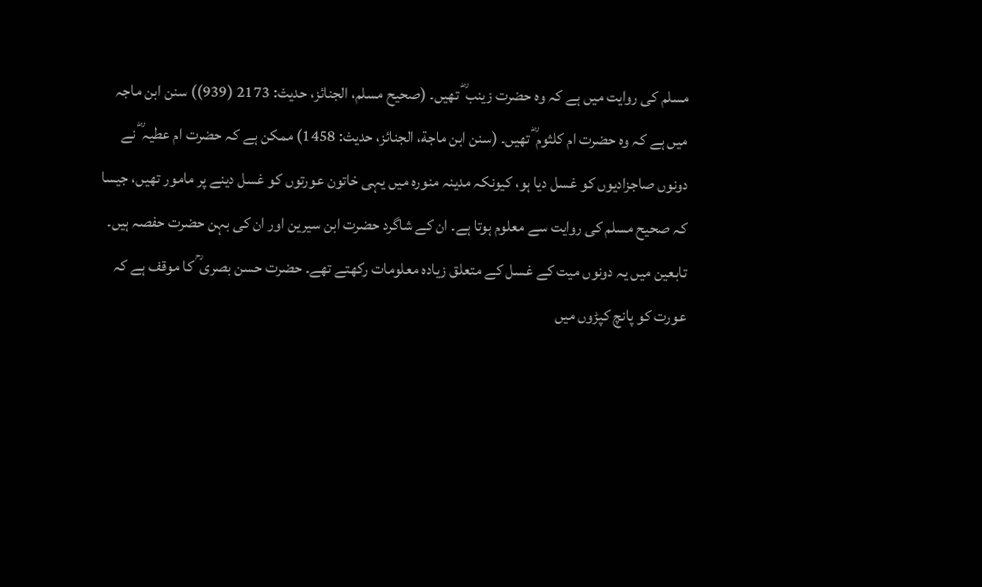مسلم کی روایت میں ہے کہ وہ حضرت زینب ؓ تھیں۔ (صحیح مسلم، الجنائز، حدیث: 2173 (939)) سنن ابن ماجہ میں ہے کہ وہ حضرت ام کلثوم ؓ تھیں۔ (سنن ابن ماجة، الجنائز، حدیث: 1458) ممکن ہے کہ حضرت ام عطیہ ؓ نے دونوں صاجزادیوں کو غسل دیا ہو، کیونکہ مدینہ منورہ میں یہی خاتون عورتوں کو غسل دینے پر مامور تھیں، جیسا کہ صحیح مسلم کی روایت سے معلوم ہوتا ہے۔ ان کے شاگرد حضرت ابن سیرین اور ان کی بہن حضرت حفصہ ہیں۔ تابعین میں یہ دونوں میت کے غسل کے متعلق زیادہ معلومات رکھتے تھے۔ حضرت حسن بصری ؒ کا موقف ہے کہ عورت کو پانچ کپڑوں میں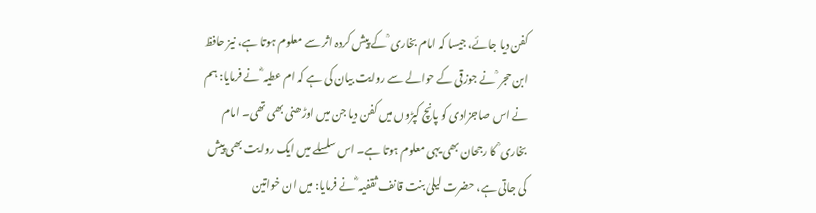کفن دیا جائے، جیسا کہ امام بخاری ؒ کے پیش کردہ اثر سے معلوم ہوتا ہے، نیز حافظ ابن حجر ؒ نے جوزقی کے حوالے سے روایت بیان کی ہے کہ ام عطیہ ؓ نے فرمایا: ہم نے اس صاجزادی کو پانچ کپڑوں میں کفن دیا جن میں اوڑھنی بھی تھی۔ امام بخاری ؒ کا رجحان بھی یہی معلوم ہوتا ہے۔ اس سلسلے میں ایک روایت بھی پیش کی جاتی ہے، حضرت لیلیٰ بنت قانف ثقفیہ ؓ نے فرمایا: میں ان خواتین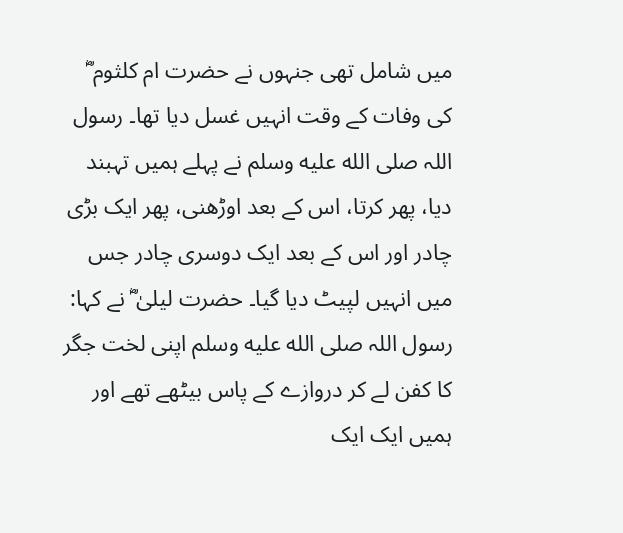میں شامل تھی جنہوں نے حضرت ام کلثوم ؓ کی وفات کے وقت انہیں غسل دیا تھا۔ رسول اللہ صلى الله عليه وسلم نے پہلے ہمیں تہبند دیا، پھر کرتا، اس کے بعد اوڑھنی، پھر ایک بڑی چادر اور اس کے بعد ایک دوسری چادر جس میں انہیں لپیٹ دیا گیا۔ حضرت لیلیٰ ؓ نے کہا: رسول اللہ صلى الله عليه وسلم اپنی لخت جگر کا کفن لے کر دروازے کے پاس بیٹھے تھے اور ہمیں ایک ایک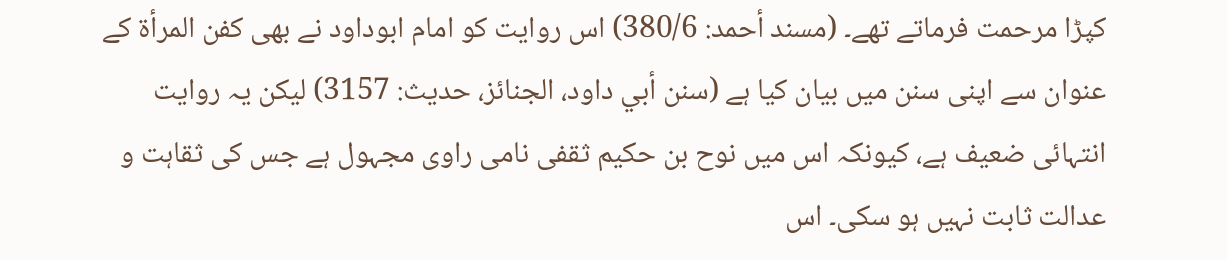کپڑا مرحمت فرماتے تھے۔ (مسند أحمد: 380/6) اس روایت کو امام ابوداود نے بھی كفن المرأة کے عنوان سے اپنی سنن میں بیان کیا ہے (سنن أبي داود، الجنائز، حدیث: 3157) لیکن یہ روایت انتہائی ضعیف ہے، کیونکہ اس میں نوح بن حکیم ثقفی نامی راوی مجہول ہے جس کی ثقاہت و عدالت ثابت نہیں ہو سکی۔ اس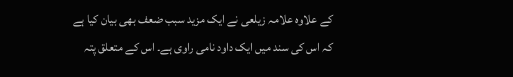کے علاوہ علامہ زیلعی نے ایک مزید سبب ضعف بھی بیان کیا ہے کہ اس کی سند میں ایک داود نامی راوی ہے۔ اس کے متعلق پتہ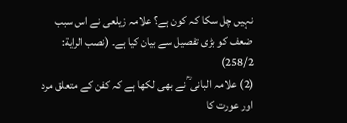نہیں چل سکا کہ کون ہے؟ علامہ زیلعی نے اس سبب ضعف کو بڑی تفصیل سے بیان کیا ہے۔ (نصب الرایة: 258/2)
(2) علامہ البانی ؒ نے بھی لکھا ہے کہ کفن کے متعلق مرد اور عورت کا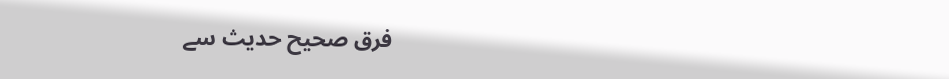فرق صحیح حدیث سے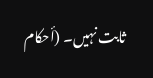ثابت نہیں۔ (أحکام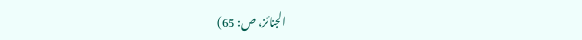الجنائز، ص: 65)